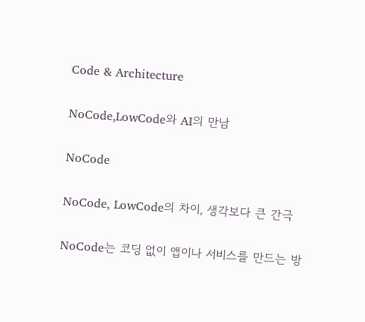Code & Architecture

NoCode,LowCode와 AI의 만남

NoCode

NoCode, LowCode의 차이, 생각보다 큰 간극

NoCode는 코딩 없이 앱이나 서비스를 만드는 방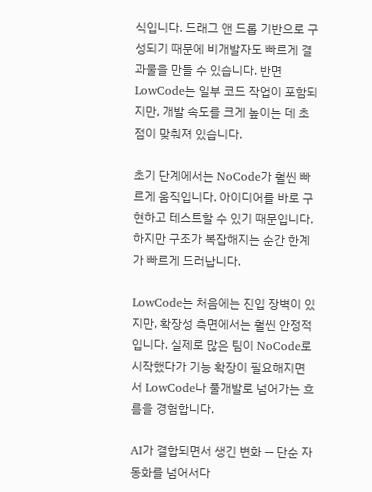식입니다. 드래그 앤 드롭 기반으로 구성되기 때문에 비개발자도 빠르게 결과물을 만들 수 있습니다. 반면 LowCode는 일부 코드 작업이 포함되지만, 개발 속도를 크게 높이는 데 초점이 맞춰져 있습니다.

초기 단계에서는 NoCode가 훨씬 빠르게 움직입니다. 아이디어를 바로 구현하고 테스트할 수 있기 때문입니다. 하지만 구조가 복잡해지는 순간 한계가 빠르게 드러납니다.

LowCode는 처음에는 진입 장벽이 있지만, 확장성 측면에서는 훨씬 안정적입니다. 실제로 많은 팀이 NoCode로 시작했다가 기능 확장이 필요해지면서 LowCode나 풀개발로 넘어가는 흐름을 경험합니다.

AI가 결합되면서 생긴 변화 — 단순 자동화를 넘어서다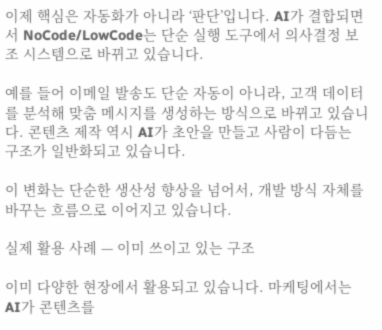이제 핵심은 자동화가 아니라 ‘판단’입니다. AI가 결합되면서 NoCode/LowCode는 단순 실행 도구에서 의사결정 보조 시스템으로 바뀌고 있습니다.

예를 들어 이메일 발송도 단순 자동이 아니라, 고객 데이터를 분석해 맞춤 메시지를 생성하는 방식으로 바뀌고 있습니다. 콘텐츠 제작 역시 AI가 초안을 만들고 사람이 다듬는 구조가 일반화되고 있습니다.

이 변화는 단순한 생산성 향상을 넘어서, 개발 방식 자체를 바꾸는 흐름으로 이어지고 있습니다.

실제 활용 사례 — 이미 쓰이고 있는 구조

이미 다양한 현장에서 활용되고 있습니다. 마케팅에서는 AI가 콘텐츠를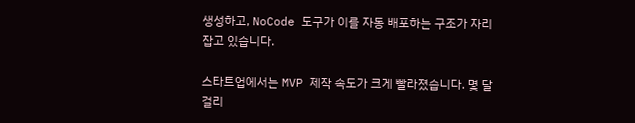생성하고, NoCode 도구가 이를 자동 배포하는 구조가 자리잡고 있습니다.

스타트업에서는 MVP 제작 속도가 크게 빨라졌습니다. 몇 달 걸리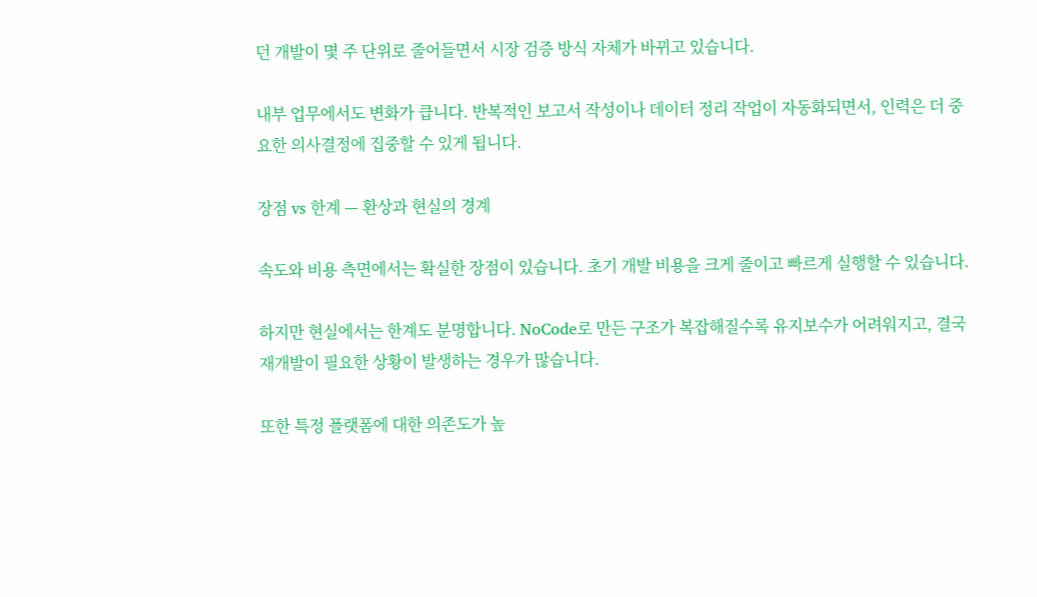던 개발이 몇 주 단위로 줄어들면서 시장 검증 방식 자체가 바뀌고 있습니다.

내부 업무에서도 변화가 큽니다. 반복적인 보고서 작성이나 데이터 정리 작업이 자동화되면서, 인력은 더 중요한 의사결정에 집중할 수 있게 됩니다.

장점 vs 한계 — 환상과 현실의 경계

속도와 비용 측면에서는 확실한 장점이 있습니다. 초기 개발 비용을 크게 줄이고 빠르게 실행할 수 있습니다.

하지만 현실에서는 한계도 분명합니다. NoCode로 만든 구조가 복잡해질수록 유지보수가 어려워지고, 결국 재개발이 필요한 상황이 발생하는 경우가 많습니다.

또한 특정 플랫폼에 대한 의존도가 높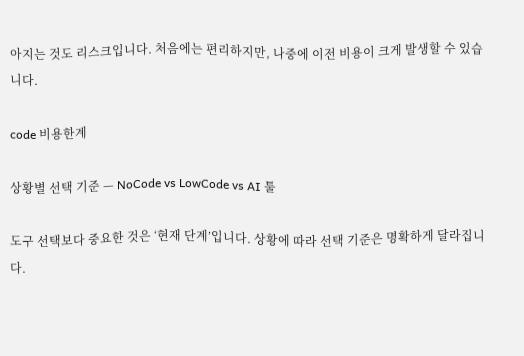아지는 것도 리스크입니다. 처음에는 편리하지만, 나중에 이전 비용이 크게 발생할 수 있습니다.

code 비용한계

상황별 선택 기준 — NoCode vs LowCode vs AI 툴

도구 선택보다 중요한 것은 ‘현재 단계’입니다. 상황에 따라 선택 기준은 명확하게 달라집니다.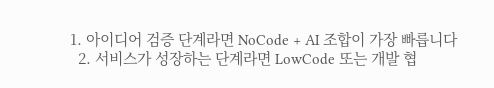1. 아이디어 검증 단계라면 NoCode + AI 조합이 가장 빠릅니다
  2. 서비스가 성장하는 단계라면 LowCode 또는 개발 협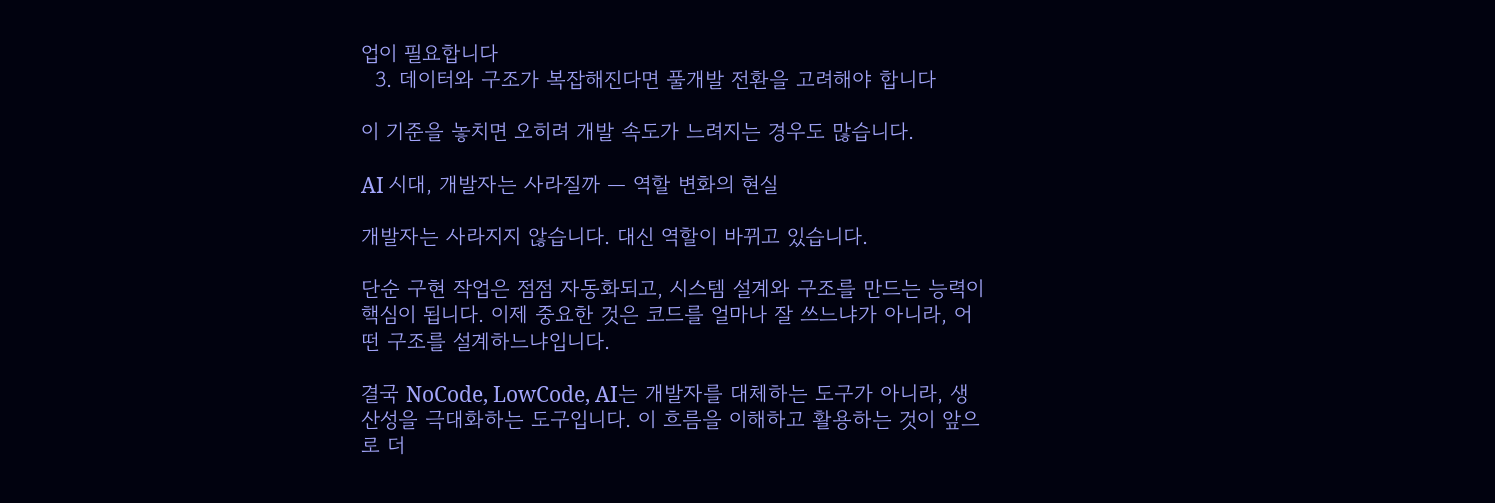업이 필요합니다
  3. 데이터와 구조가 복잡해진다면 풀개발 전환을 고려해야 합니다

이 기준을 놓치면 오히려 개발 속도가 느려지는 경우도 많습니다.

AI 시대, 개발자는 사라질까 — 역할 변화의 현실

개발자는 사라지지 않습니다. 대신 역할이 바뀌고 있습니다.

단순 구현 작업은 점점 자동화되고, 시스템 설계와 구조를 만드는 능력이 핵심이 됩니다. 이제 중요한 것은 코드를 얼마나 잘 쓰느냐가 아니라, 어떤 구조를 설계하느냐입니다.

결국 NoCode, LowCode, AI는 개발자를 대체하는 도구가 아니라, 생산성을 극대화하는 도구입니다. 이 흐름을 이해하고 활용하는 것이 앞으로 더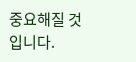중요해질 것입니다.